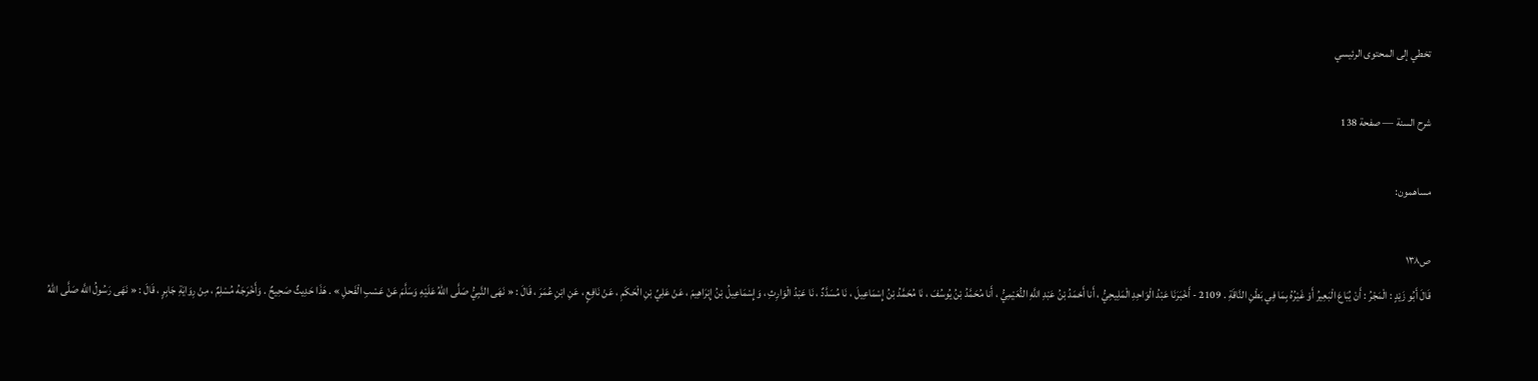تخطي إلى المحتوى الرئيسي

شرح السنة — صفحة 138

مساهمون:

ص١٣٨
قَالَ أَبُو زَيْدٍ : الْمَجْرُ : أَنْ يُبَاعَ الْبَعِيرُ أَوْ غَيْرُهُ بِمَا فِي بَطْنِ النَّاقَةِ . 2109 - أَخْبَرَنَا عَبْدُ الْوَاحِدِ الْمَلِيحِيُّ ، أَنا أَحْمَدُ بْنُ عَبْدِ اللَّهِ النُّعَيْمِيُّ ، أَنا مُحَمَّدُ بْنُ يُوسُفَ ، نَا مُحَمَّدُ بْنُ إِسْمَاعِيلَ ، نَا مُسَدَّدٌ ، نَا عَبْدُ الْوَارِثِ ، وَإِسْمَاعِيلُ بْنُ إِبْرَاهِيمَ ، عَنْ عَلِيِّ بْنِ الْحَكَمِ ، عَنْ نَافِعٍ ، عَنِ ابْنِ عُمَرَ ، قَالَ : « نَهَى النَّبِيُّ صَلَّى اللهُ عَلَيْهِ وَسَلَّمَ عَنْ عَسْبِ الْفَحلِ » . هَذَا حَدِيثٌ صَحِيحٌ . وَأَخْرَجَهُ مُسْلِمٌ ، مِنْ رِوَايَةِ جَابِرٍ ، قَالَ : « نَهَى رَسُولُ اللَّه صَلَّى اللهُ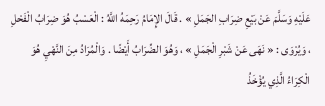عَلَيْهِ وَسَلَّمَ عَنْ بَيْعِ ضِرَابِ الجَمَلِ » . قَالَ الإِمَامُ رَحِمَهُ اللَّهُ : الْعَسْبُ هُوَ ضِرَابُ الْفَحْلِ ، وَيُرْوَى : « نَهَى عَنْ شَبْرِ الْجَمَلِ » ، وَهُوَ الضِّرَابُ أَيْضًا . وَالْمُرَادُ مِنَ النَّهْيِ هُوَ الْكِرَاءُ الَّذِي يُؤْخَذُ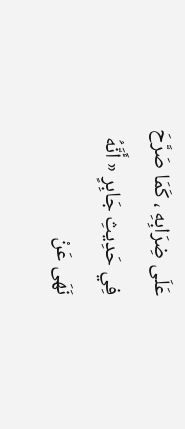عَلَى ضِرَابِهِ ، كَمَا صَرَّحَ فِي حَدِيثِ جَابِرٍ « أَنَّهُ نَهَى عَنْ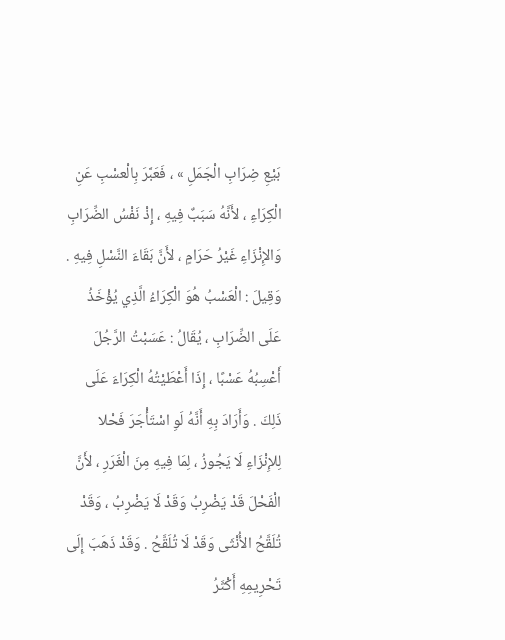بَيْعِ ضِرَابِ الْجَمَلِ » ، فَعَبَّرَ بِالْعسْبِ عَنِ الْكِرَاءِ ، لأَنَّهُ سَبَبٌ فِيهِ ، إِذْ نَفْسُ الضِّرَابِ وَالإِنْزَاءِ غَيْرُ حَرَامٍ ، لأَنَّ بَقَاءَ النَّسْلِ فِيهِ . وَقِيلَ : الْعَسْبُ هُوَ الْكِرَاءُ الَّذِي يُؤْخَذُ عَلَى الضِّرَابِ ، يُقَالُ : عَسَبْتُ الرَّجُلَ أَعْسِبُهُ عَسْبًا ، إِذَا أَعْطَيْتُهُ الْكِرَاءَ عَلَى ذَلِكَ . وَأَرَادَ بِهِ أَنَّهُ لَوِ اسْتَأْجَرَ فَحْلا لِلإِنْزَاءِ لَا يَجُوزُ ، لِمَا فِيهِ مِنَ الْغَرَرِ ، لأَنَّ الْفَحْلَ قَدْ يَضْرِبُ وَقَدْ لَا يَضْرِبُ ، وَقَدْ تُلَقَّحُ الأُنْثَى وَقَدْ لَا تُلَقَّحُ . وَقَدْ ذَهَبَ إِلَى تَحْرِيمِهِ أَكْثَرُ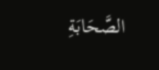الصَّحَابَةِ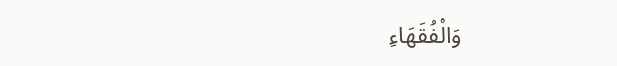وَالْفُقَهَاءِ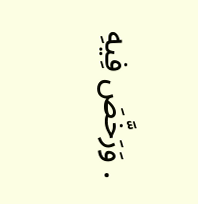. وَرَخَّصَ فِيهِ